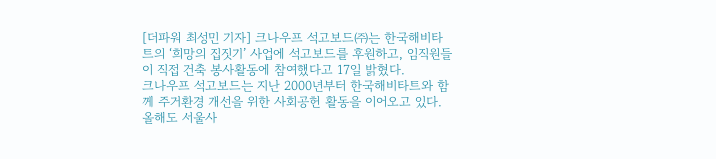[더파워 최성민 기자] 크나우프 석고보드㈜는 한국해비타트의 ‘희망의 집짓기’ 사업에 석고보드를 후원하고, 임직원들이 직접 건축 봉사활동에 참여했다고 17일 밝혔다.
크나우프 석고보드는 지난 2000년부터 한국해비타트와 함께 주거환경 개선을 위한 사회공헌 활동을 이어오고 있다. 올해도 서울사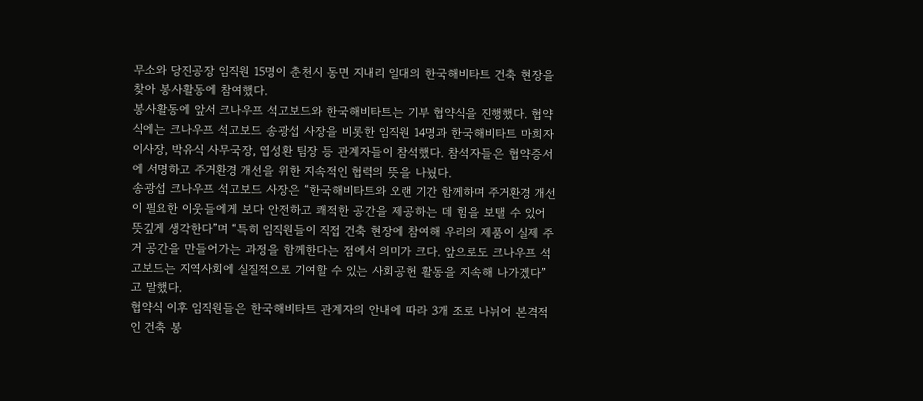무소와 당진공장 임직원 15명이 춘천시 동면 지내리 일대의 한국해비타트 건축 현장을 찾아 봉사활동에 참여했다.
봉사활동에 앞서 크나우프 석고보드와 한국해비타트는 기부 협약식을 진행했다. 협약식에는 크나우프 석고보드 송광섭 사장을 비롯한 임직원 14명과 한국해비타트 마희자 이사장, 박유식 사무국장, 엽성환 팀장 등 관계자들이 참석했다. 참석자들은 협약증서에 서명하고 주거환경 개선을 위한 지속적인 협력의 뜻을 나눴다.
송광섭 크나우프 석고보드 사장은 “한국해비타트와 오랜 기간 함께하며 주거환경 개선이 필요한 이웃들에게 보다 안전하고 쾌적한 공간을 제공하는 데 힘을 보탤 수 있어 뜻깊게 생각한다”며 “특히 임직원들이 직접 건축 현장에 참여해 우리의 제품이 실제 주거 공간을 만들어가는 과정을 함께한다는 점에서 의미가 크다. 앞으로도 크나우프 석고보드는 지역사회에 실질적으로 기여할 수 있는 사회공헌 활동을 지속해 나가겠다”고 말했다.
협약식 이후 임직원들은 한국해비타트 관계자의 안내에 따라 3개 조로 나뉘어 본격적인 건축 봉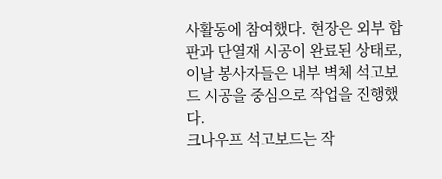사활동에 참여했다. 현장은 외부 합판과 단열재 시공이 완료된 상태로, 이날 봉사자들은 내부 벽체 석고보드 시공을 중심으로 작업을 진행했다.
크나우프 석고보드는 작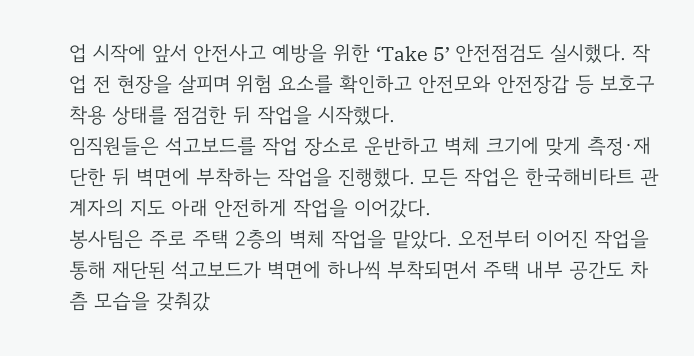업 시작에 앞서 안전사고 예방을 위한 ‘Take 5’ 안전점검도 실시했다. 작업 전 현장을 살피며 위험 요소를 확인하고 안전모와 안전장갑 등 보호구 착용 상태를 점검한 뒤 작업을 시작했다.
임직원들은 석고보드를 작업 장소로 운반하고 벽체 크기에 맞게 측정·재단한 뒤 벽면에 부착하는 작업을 진행했다. 모든 작업은 한국해비타트 관계자의 지도 아래 안전하게 작업을 이어갔다.
봉사팀은 주로 주택 2층의 벽체 작업을 맡았다. 오전부터 이어진 작업을 통해 재단된 석고보드가 벽면에 하나씩 부착되면서 주택 내부 공간도 차츰 모습을 갖춰갔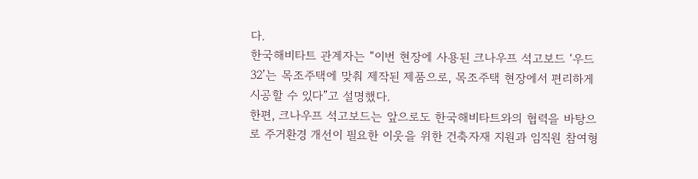다.
한국해비타트 관계자는 “이번 현장에 사용된 크나우프 석고보드 ‘우드32’는 목조주택에 맞춰 제작된 제품으로, 목조주택 현장에서 편리하게 시공할 수 있다”고 설명했다.
한편, 크나우프 석고보드는 앞으로도 한국해비타트와의 협력을 바탕으로 주거환경 개선이 필요한 이웃을 위한 건축자재 지원과 임직원 참여형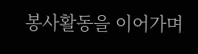봉사활동을 이어가며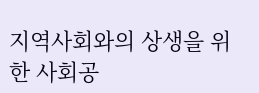지역사회와의 상생을 위한 사회공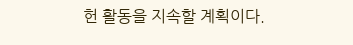헌 활동을 지속할 계획이다.